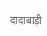दादाबाड़ी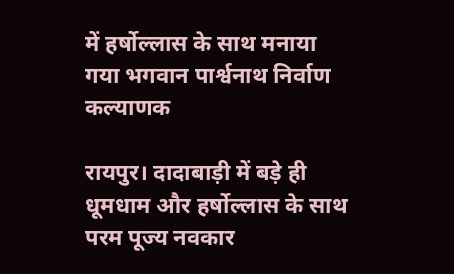में हर्षोल्लास के साथ मनाया गया भगवान पार्श्वनाथ निर्वाण कल्याणक

रायपुर। दादाबाड़ी में बड़े ही धूमधाम और हर्षोल्लास के साथ परम पूज्य नवकार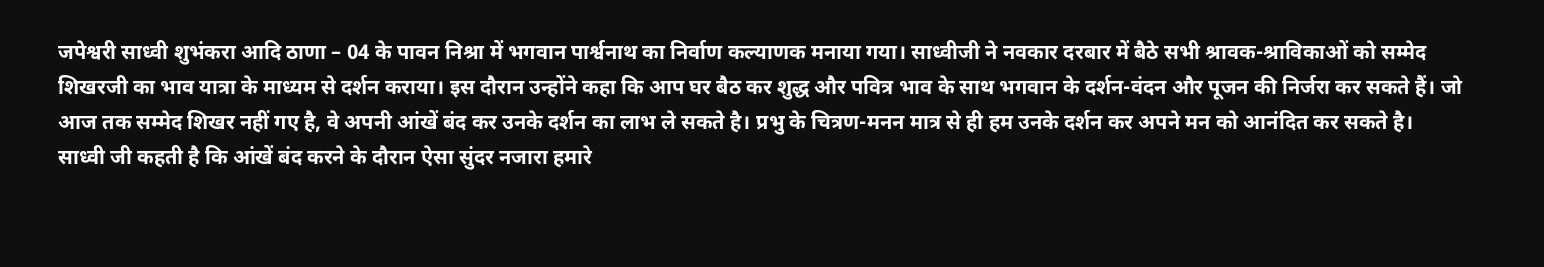जपेश्वरी साध्वी शुभंकरा आदि ठाणा – 04 के पावन निश्रा में भगवान पार्श्वनाथ का निर्वाण कल्याणक मनाया गया। साध्वीजी ने नवकार दरबार में बैठे सभी श्रावक-श्राविकाओं को सम्मेद शिखरजी का भाव यात्रा के माध्यम से दर्शन कराया। इस दौरान उन्होंने कहा कि आप घर बैठ कर शुद्ध और पवित्र भाव के साथ भगवान के दर्शन-वंदन और पूजन की निर्जरा कर सकते हैं। जो आज तक सम्मेद शिखर नहीं गए है, वे अपनी आंखें बंद कर उनके दर्शन का लाभ ले सकते है। प्रभु के चित्रण-मनन मात्र से ही हम उनके दर्शन कर अपने मन को आनंदित कर सकते है।
साध्वी जी कहती है कि आंखें बंद करने के दौरान ऐसा सुंदर नजारा हमारे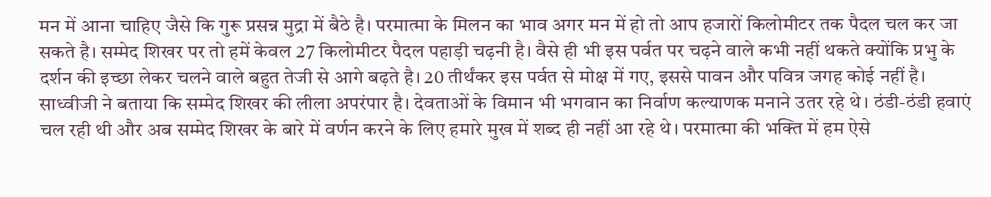मन में आना चाहिए जैसे कि गुरू प्रसन्न मुद्रा में बैठे है। परमात्मा के मिलन का भाव अगर मन में हो तो आप हजारों किलोमीटर तक पैदल चल कर जा सकते है। सम्मेद शिखर पर तो हमें केवल 27 किलोमीटर पैदल पहाड़ी चढ़नी है। वैसे ही भी इस पर्वत पर चढ़ने वाले कभी नहीं थकते क्योंकि प्रभु के दर्शन की इच्छा लेकर चलने वाले बहुत तेजी से आगे बढ़ते है। 20 तीर्थंकर इस पर्वत से मोक्ष में गए, इससे पावन और पवित्र जगह कोई नहीं है।
साध्वीजी ने बताया कि सम्मेद शिखर की लीला अपरंपार है। देवताओं के विमान भी भगवान का निर्वाण कल्याणक मनाने उतर रहे थे। ठंडी-ठंडी हवाएं चल रही थी और अब सम्मेद शिखर के बारे में वर्णन करने के लिए हमारे मुख में शब्द ही नहीं आ रहे थे। परमात्मा की भक्ति में हम ऐसे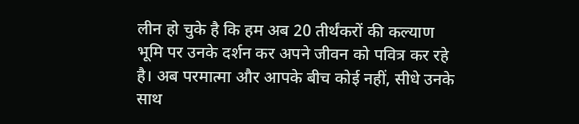लीन हो चुके है कि हम अब 20 तीर्थंकरों की कल्याण भूमि पर उनके दर्शन कर अपने जीवन को पवित्र कर रहे है। अब परमात्मा और आपके बीच कोई नहीं, सीधे उनके साथ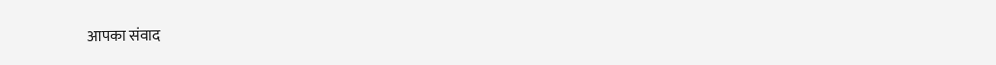आपका संवाद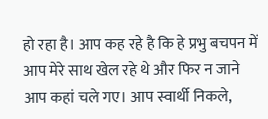हो रहा है। आप कह रहे है कि हे प्रभु बचपन में आप मेरे साथ खेल रहे थे और फिर न जाने आप कहां चले गए। आप स्वार्थी निकले,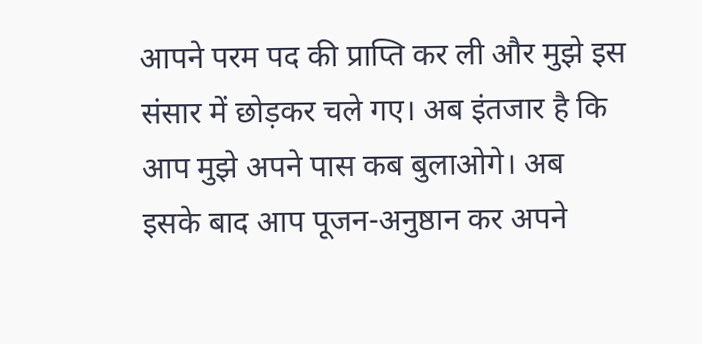आपने परम पद की प्राप्ति कर ली और मुझे इस संसार में छोड़कर चले गए। अब इंतजार है कि आप मुझे अपने पास कब बुलाओगे। अब इसके बाद आप पूजन-अनुष्ठान कर अपने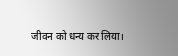जीवन को धन्य कर लिया।